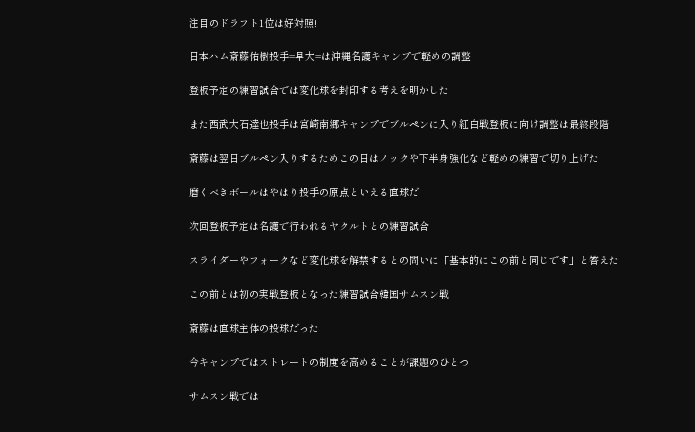注目のドラフト1位は好対照!

日本ハム斎藤佑樹投手=早大=は沖縄名護キャンプで軽めの調整

登板予定の練習試合では変化球を封印する考えを明かした

また西武大石達也投手は宮崎南郷キャンプでブルペンに入り紅白戦登板に向け調整は最終段階

斎藤は翌日ブルペン入りするためこの日はノックや下半身強化など軽めの練習で切り上げた

磨くべきボールはやはり投手の原点といえる直球だ

次回登板予定は名護で行われるヤクルトとの練習試合

スライダーやフォークなど変化球を解禁するとの問いに「基本的にこの前と同じです」と答えた

この前とは初の実戦登板となった練習試合韓国サムスン戦

斎藤は直球主体の投球だった

今キャンプではストレートの制度を高めることが課題のひとつ

サムスン戦では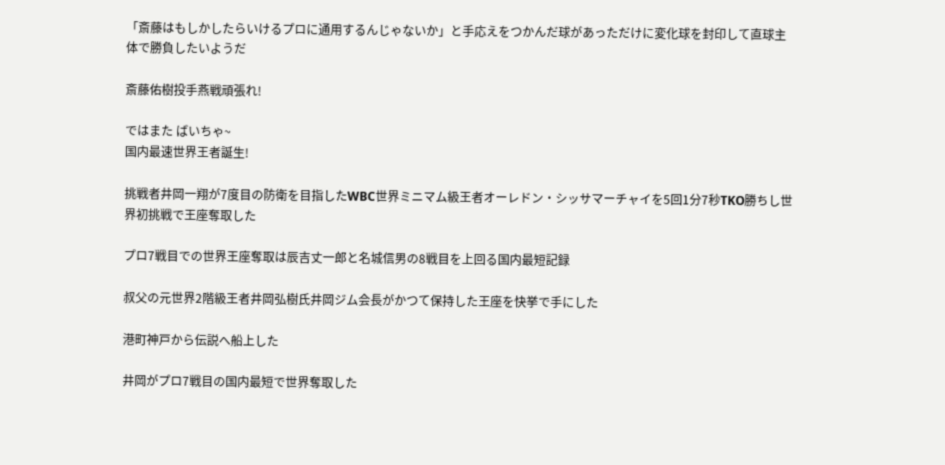「斎藤はもしかしたらいけるプロに通用するんじゃないか」と手応えをつかんだ球があっただけに変化球を封印して直球主体で勝負したいようだ

斎藤佑樹投手燕戦頑張れ!

ではまた ばいちゃ~
国内最速世界王者誕生!

挑戦者井岡一翔が7度目の防衛を目指したWBC世界ミニマム級王者オーレドン・シッサマーチャイを5回1分7秒TKO勝ちし世界初挑戦で王座奪取した

プロ7戦目での世界王座奪取は辰吉丈一郎と名城信男の8戦目を上回る国内最短記録

叔父の元世界2階級王者井岡弘樹氏井岡ジム会長がかつて保持した王座を快挙で手にした

港町神戸から伝説へ船上した

井岡がプロ7戦目の国内最短で世界奪取した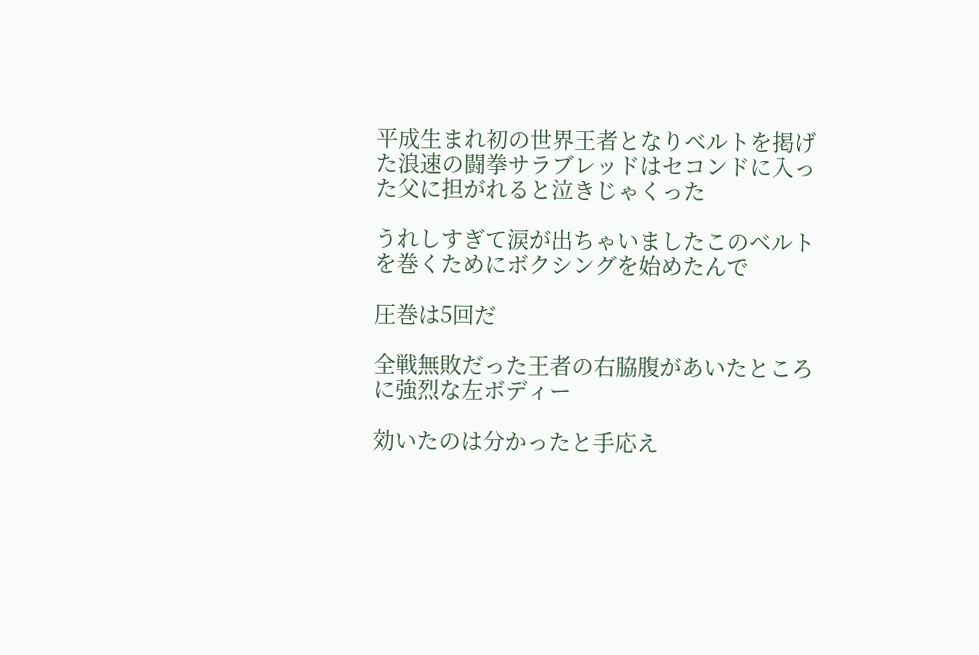平成生まれ初の世界王者となりベルトを掲げた浪速の闘拳サラブレッドはセコンドに入った父に担がれると泣きじゃくった

うれしすぎて涙が出ちゃいましたこのベルトを巻くためにボクシングを始めたんで

圧巻は5回だ

全戦無敗だった王者の右脇腹があいたところに強烈な左ボディー

効いたのは分かったと手応え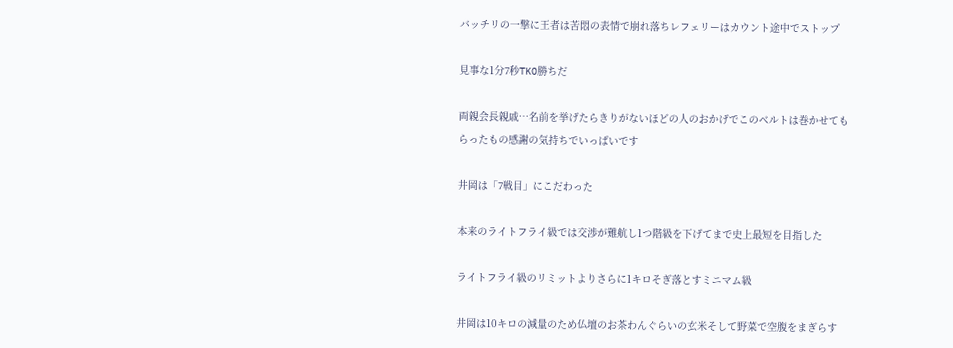バッチリの一撃に王者は苦悶の表情で崩れ落ちレフェリーはカウント途中でストップ

見事な1分7秒TKO勝ちだ

両親会長親戚…名前を挙げたらきりがないほどの人のおかげでこのベルトは巻かせてもらったもの感謝の気持ちでいっぱいです

井岡は「7戦目」にこだわった

本来のライトフライ級では交渉が難航し1つ階級を下げてまで史上最短を目指した

ライトフライ級のリミットよりさらに1キロそぎ落とすミニマム級

井岡は10キロの減量のため仏壇のお茶わんぐらいの玄米そして野菜で空腹をまぎらす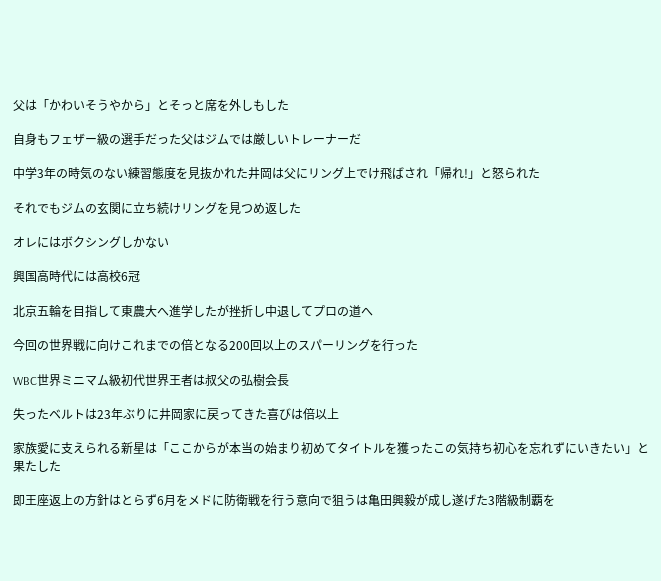父は「かわいそうやから」とそっと席を外しもした

自身もフェザー級の選手だった父はジムでは厳しいトレーナーだ

中学3年の時気のない練習態度を見抜かれた井岡は父にリング上でけ飛ばされ「帰れ!」と怒られた

それでもジムの玄関に立ち続けリングを見つめ返した

オレにはボクシングしかない

興国高時代には高校6冠

北京五輪を目指して東農大へ進学したが挫折し中退してプロの道へ

今回の世界戦に向けこれまでの倍となる200回以上のスパーリングを行った

WBC世界ミニマム級初代世界王者は叔父の弘樹会長

失ったベルトは23年ぶりに井岡家に戻ってきた喜びは倍以上

家族愛に支えられる新星は「ここからが本当の始まり初めてタイトルを獲ったこの気持ち初心を忘れずにいきたい」と果たした

即王座返上の方針はとらず6月をメドに防衛戦を行う意向で狙うは亀田興毅が成し遂げた3階級制覇を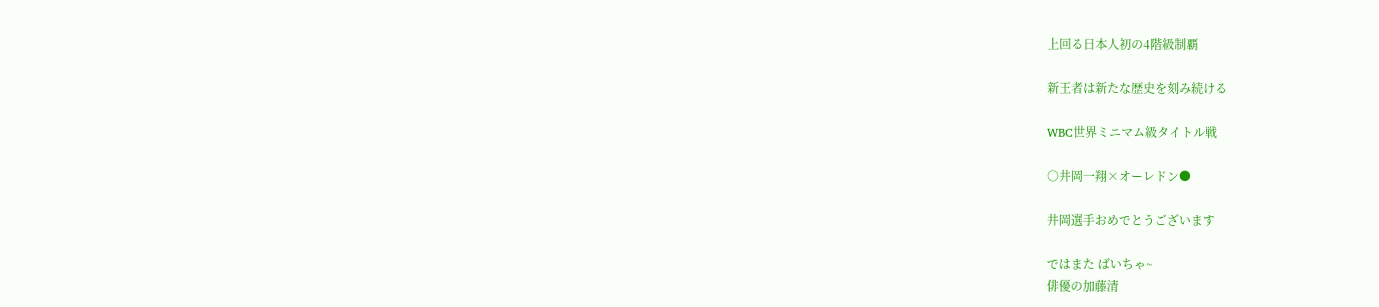上回る日本人初の4階級制覇

新王者は新たな歴史を刻み続ける

WBC世界ミニマム級タイトル戦

○井岡一翔×オーレドン●

井岡選手おめでとうございます

ではまた ばいちゃ~
俳優の加藤清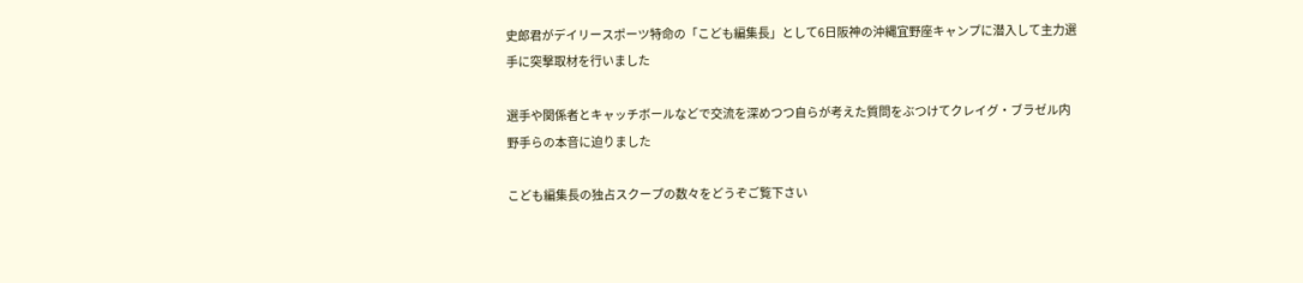史郎君がデイリースポーツ特命の「こども編集長」として6日阪神の沖縄宜野座キャンプに潜入して主力選手に突撃取材を行いました

選手や関係者とキャッチボールなどで交流を深めつつ自らが考えた質問をぶつけてクレイグ・ブラゼル内野手らの本音に迫りました

こども編集長の独占スクープの数々をどうぞご覧下さい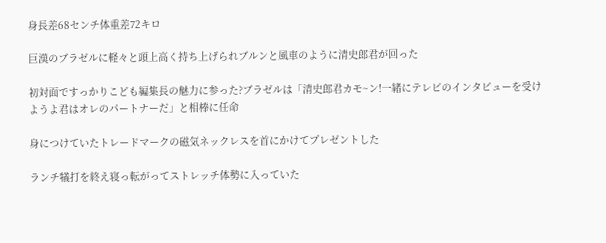身長差68センチ体重差72キロ

巨漢のブラゼルに軽々と頭上高く持ち上げられブルンと風車のように清史郎君が回った

初対面ですっかりこども編集長の魅力に参った?ブラゼルは「清史郎君カモ~ン!一緒にテレビのインタビューを受けようよ君はオレのパートナーだ」と相棒に任命

身につけていたトレードマークの磁気ネックレスを首にかけてプレゼントした

ランチ犠打を終え寝っ転がってストレッチ体勢に入っていた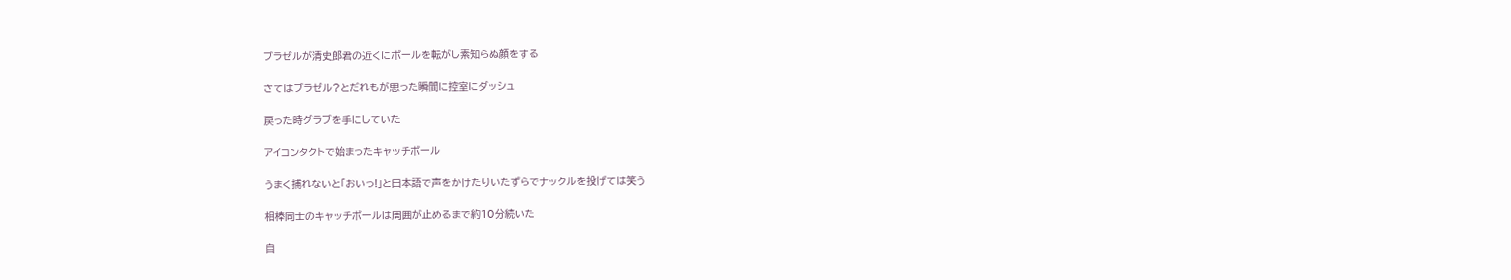ブラゼルが清史郎君の近くにボールを転がし素知らぬ顔をする

さてはブラゼル?とだれもが思った瞬間に控室にダッシュ

戻った時グラブを手にしていた

アイコンタクトで始まったキャッチボール

うまく捕れないと「おいっ!」と日本語で声をかけたりいたずらでナックルを投げては笑う

相棒同士のキャッチボールは周囲が止めるまで約10分続いた

自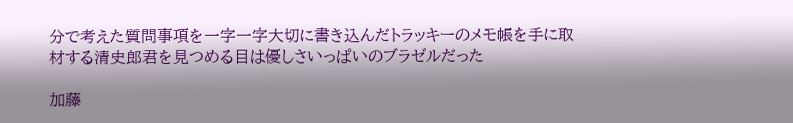分で考えた質問事項を一字一字大切に書き込んだトラッキーのメモ帳を手に取材する清史郎君を見つめる目は優しさいっぱいのブラゼルだった

加藤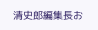清史郎編集長お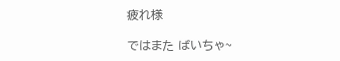疲れ様

ではまた ばいちゃ~